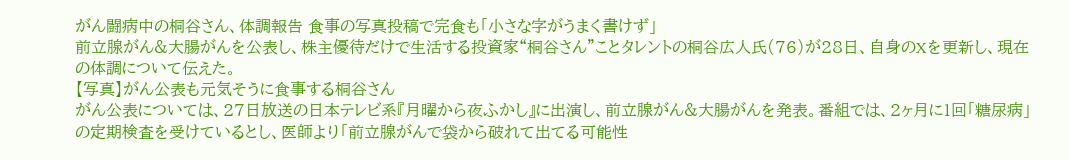がん闘病中の桐谷さん、体調報告 食事の写真投稿で完食も「小さな字がうまく書けず」
前立腺がん&大腸がんを公表し、株主優待だけで生活する投資家“桐谷さん”ことタレントの桐谷広人氏(76)が28日、自身のXを更新し、現在の体調について伝えた。
【写真】がん公表も元気そうに食事する桐谷さん
がん公表については、27日放送の日本テレビ系『月曜から夜ふかし』に出演し、前立腺がん&大腸がんを発表。番組では、2ヶ月に1回「糖尿病」の定期検査を受けているとし、医師より「前立腺がんで袋から破れて出てる可能性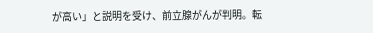が高い」と説明を受け、前立腺がんが判明。転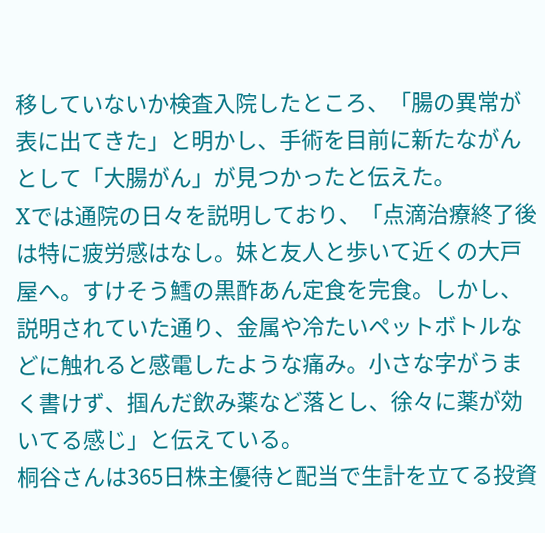移していないか検査入院したところ、「腸の異常が表に出てきた」と明かし、手術を目前に新たながんとして「大腸がん」が見つかったと伝えた。
Xでは通院の日々を説明しており、「点滴治療終了後は特に疲労感はなし。妹と友人と歩いて近くの大戸屋へ。すけそう鱈の黒酢あん定食を完食。しかし、説明されていた通り、金属や冷たいペットボトルなどに触れると感電したような痛み。小さな字がうまく書けず、掴んだ飲み薬など落とし、徐々に薬が効いてる感じ」と伝えている。
桐谷さんは365日株主優待と配当で生計を立てる投資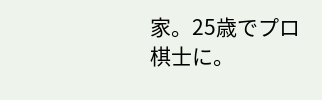家。25歳でプロ棋士に。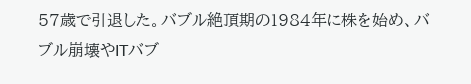57歳で引退した。バブル絶頂期の1984年に株を始め、バブル崩壊やITバブ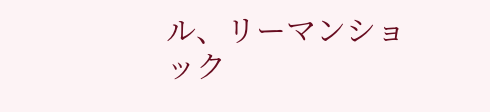ル、リーマンショック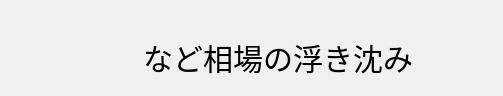など相場の浮き沈み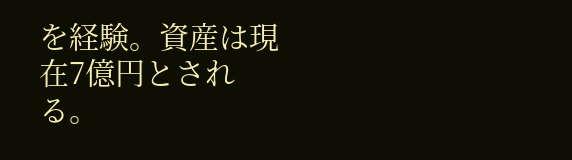を経験。資産は現在7億円とされる。